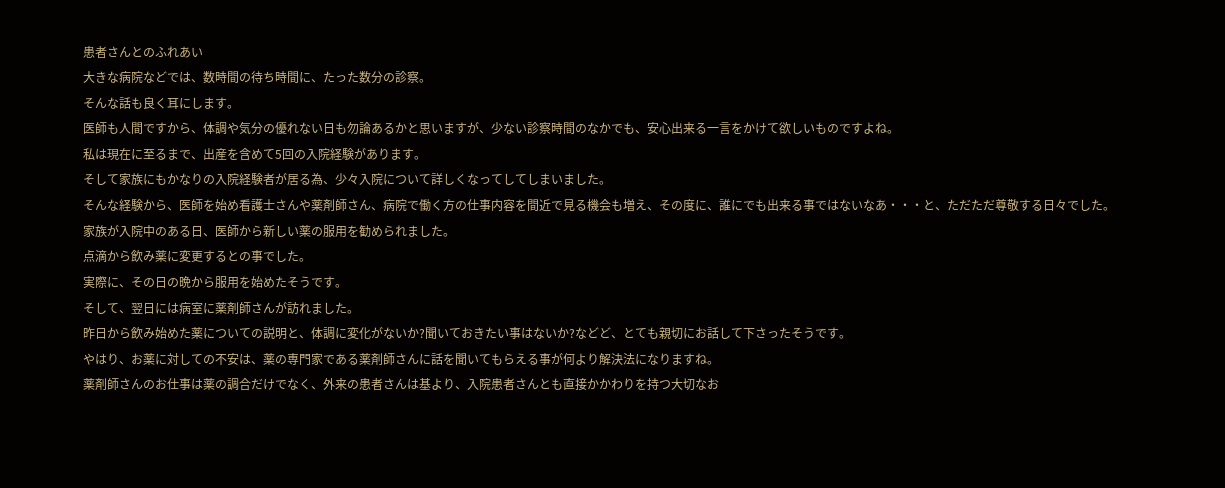患者さんとのふれあい
大きな病院などでは、数時間の待ち時間に、たった数分の診察。
そんな話も良く耳にします。
医師も人間ですから、体調や気分の優れない日も勿論あるかと思いますが、少ない診察時間のなかでも、安心出来る一言をかけて欲しいものですよね。
私は現在に至るまで、出産を含めて5回の入院経験があります。
そして家族にもかなりの入院経験者が居る為、少々入院について詳しくなってしてしまいました。
そんな経験から、医師を始め看護士さんや薬剤師さん、病院で働く方の仕事内容を間近で見る機会も増え、その度に、誰にでも出来る事ではないなあ・・・と、ただただ尊敬する日々でした。
家族が入院中のある日、医師から新しい薬の服用を勧められました。
点滴から飲み薬に変更するとの事でした。
実際に、その日の晩から服用を始めたそうです。
そして、翌日には病室に薬剤師さんが訪れました。
昨日から飲み始めた薬についての説明と、体調に変化がないか?聞いておきたい事はないか?などど、とても親切にお話して下さったそうです。
やはり、お薬に対しての不安は、薬の専門家である薬剤師さんに話を聞いてもらえる事が何より解決法になりますね。
薬剤師さんのお仕事は薬の調合だけでなく、外来の患者さんは基より、入院患者さんとも直接かかわりを持つ大切なお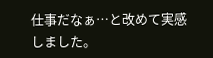仕事だなぁ…と改めて実感しました。